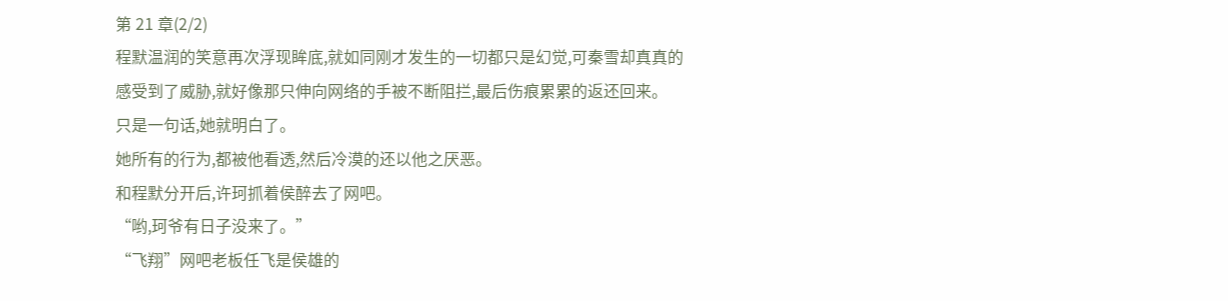第 21 章(2/2)
程默温润的笑意再次浮现眸底,就如同刚才发生的一切都只是幻觉,可秦雪却真真的感受到了威胁,就好像那只伸向网络的手被不断阻拦,最后伤痕累累的返还回来。
只是一句话,她就明白了。
她所有的行为,都被他看透,然后冷漠的还以他之厌恶。
和程默分开后,许珂抓着侯醉去了网吧。
“哟,珂爷有日子没来了。”
“飞翔”网吧老板任飞是侯雄的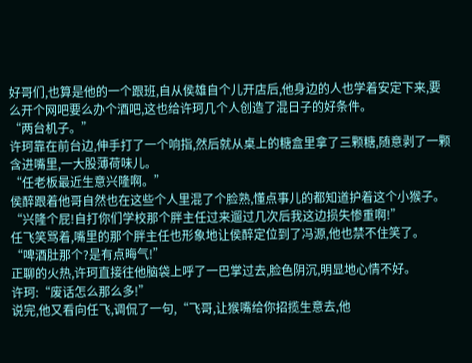好哥们,也算是他的一个跟班,自从侯雄自个儿开店后,他身边的人也学着安定下来,要么开个网吧要么办个酒吧,这也给许珂几个人创造了混日子的好条件。
“两台机子。”
许珂靠在前台边,伸手打了一个响指,然后就从桌上的糖盒里拿了三颗糖,随意剥了一颗含进嘴里,一大股薄荷味儿。
“任老板最近生意兴隆啊。”
侯醉跟着他哥自然也在这些个人里混了个脸熟,懂点事儿的都知道护着这个小猴子。
“兴隆个屁!自打你们学校那个胖主任过来遛过几次后我这边损失惨重啊!”
任飞笑骂着,嘴里的那个胖主任也形象地让侯醉定位到了冯源,他也禁不住笑了。
“啤酒肚那个?是有点晦气!”
正聊的火热,许珂直接往他脑袋上呼了一巴掌过去,脸色阴沉,明显地心情不好。
许珂:“废话怎么那么多!”
说完,他又看向任飞,调侃了一句,“飞哥,让猴嘴给你招揽生意去,他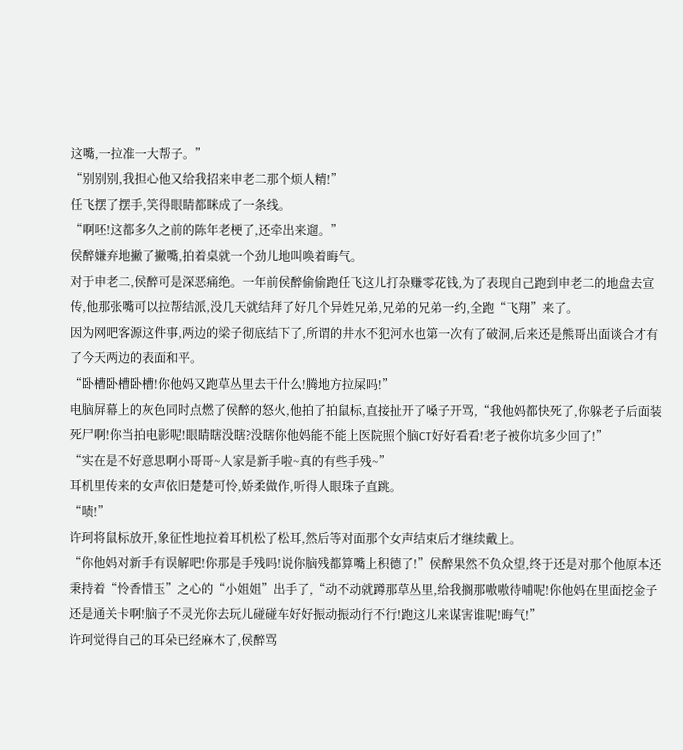这嘴,一拉准一大帮子。”
“别别别,我担心他又给我招来申老二那个烦人精!”
任飞摆了摆手,笑得眼睛都眯成了一条线。
“啊呸!这都多久之前的陈年老梗了,还牵出来遛。”
侯醉嫌弃地撇了撇嘴,拍着桌就一个劲儿地叫唤着晦气。
对于申老二,侯醉可是深恶痛绝。一年前侯醉偷偷跑任飞这儿打杂赚零花钱,为了表现自己跑到申老二的地盘去宣传,他那张嘴可以拉帮结派,没几天就结拜了好几个异姓兄弟,兄弟的兄弟一约,全跑“飞翔”来了。
因为网吧客源这件事,两边的梁子彻底结下了,所谓的井水不犯河水也第一次有了破洞,后来还是熊哥出面谈合才有了今天两边的表面和平。
“卧槽卧槽卧槽!你他妈又跑草丛里去干什么!腾地方拉屎吗!”
电脑屏幕上的灰色同时点燃了侯醉的怒火,他拍了拍鼠标,直接扯开了嗓子开骂,“我他妈都快死了,你躲老子后面装死尸啊!你当拍电影呢!眼睛瞎没瞎?没瞎你他妈能不能上医院照个脑CT好好看看!老子被你坑多少回了!”
“实在是不好意思啊小哥哥~人家是新手啦~真的有些手残~”
耳机里传来的女声依旧楚楚可怜,娇柔做作,听得人眼珠子直跳。
“啧!”
许珂将鼠标放开,象征性地拉着耳机松了松耳,然后等对面那个女声结束后才继续戴上。
“你他妈对新手有误解吧!你那是手残吗!说你脑残都算嘴上积德了!”侯醉果然不负众望,终于还是对那个他原本还秉持着“怜香惜玉”之心的“小姐姐”出手了,“动不动就蹲那草丛里,给我搁那嗷嗷待哺呢!你他妈在里面挖金子还是通关卡啊!脑子不灵光你去玩儿碰碰车好好振动振动行不行!跑这儿来谋害谁呢!晦气!”
许珂觉得自己的耳朵已经麻木了,侯醉骂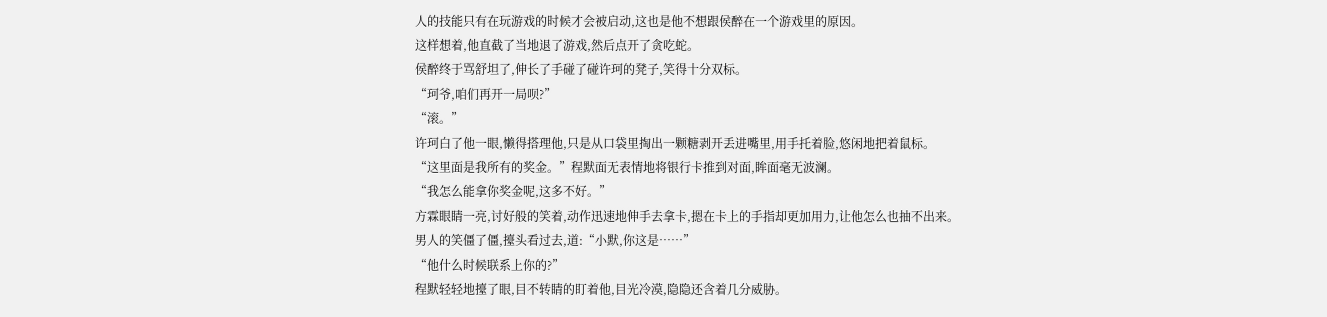人的技能只有在玩游戏的时候才会被启动,这也是他不想跟侯醉在一个游戏里的原因。
这样想着,他直截了当地退了游戏,然后点开了贪吃蛇。
侯醉终于骂舒坦了,伸长了手碰了碰许珂的凳子,笑得十分双标。
“珂爷,咱们再开一局呗?”
“滚。”
许珂白了他一眼,懒得搭理他,只是从口袋里掏出一颗糖剥开丢进嘴里,用手托着脸,悠闲地把着鼠标。
“这里面是我所有的奖金。”程默面无表情地将银行卡推到对面,眸面毫无波澜。
“我怎么能拿你奖金呢,这多不好。”
方霖眼睛一亮,讨好般的笑着,动作迅速地伸手去拿卡,摁在卡上的手指却更加用力,让他怎么也抽不出来。
男人的笑僵了僵,擡头看过去,道:“小默,你这是……”
“他什么时候联系上你的?”
程默轻轻地擡了眼,目不转睛的盯着他,目光冷漠,隐隐还含着几分威胁。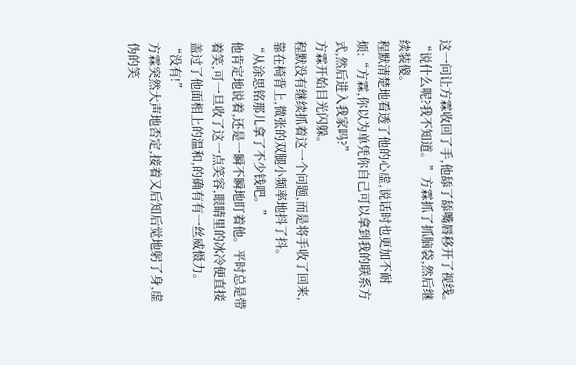这一问让方霖收回了手,他舔了舔嘴唇移开了视线。
“说什么呢?我不知道。”方霖抓了抓脑袋,然后继续装傻。
程默清楚地看透了他的心虚,说话时也更加不耐烦:“方霖,你以为单凭你自己可以拿到我的联系方式,然后进入我家吗?”
方霖开始目光闪躲。
程默没有继续抓着这一个问题,而是将手收了回来,靠在椅背上,微张的双腿小频率地抖了抖。
“从涂思铭那儿拿了不少钱吧。”
他肯定地说着,还是一瞬不瞬地盯着他。平时总是带着笑,可一旦收了这一点笑容,眼睛里的冰冷便直接盖过了他面相上的温和,的确有有一丝威慑力。
“没有!”
方霖突然大声地否定,接着又后知后觉地躬了身,虚伪的笑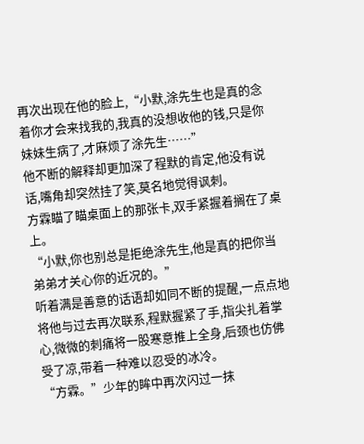再次出现在他的脸上,“小默,涂先生也是真的念着你才会来找我的,我真的没想收他的钱,只是你妹妹生病了,才麻烦了涂先生……”
他不断的解释却更加深了程默的肯定,他没有说话,嘴角却突然挂了笑,莫名地觉得讽刺。
方霖瞄了瞄桌面上的那张卡,双手紧握着搁在了桌上。
“小默,你也别总是拒绝涂先生,他是真的把你当弟弟才关心你的近况的。”
听着满是善意的话语却如同不断的提醒,一点点地将他与过去再次联系,程默握紧了手,指尖扎着掌心,微微的刺痛将一股寒意推上全身,后颈也仿佛受了凉,带着一种难以忍受的冰冷。
“方霖。”少年的眸中再次闪过一抹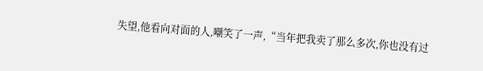失望,他看向对面的人,嘲笑了一声,“当年把我卖了那么多次,你也没有过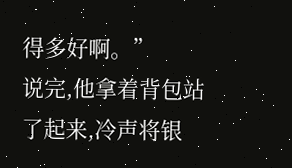得多好啊。”
说完,他拿着背包站了起来,冷声将银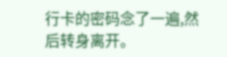行卡的密码念了一遍,然后转身离开。